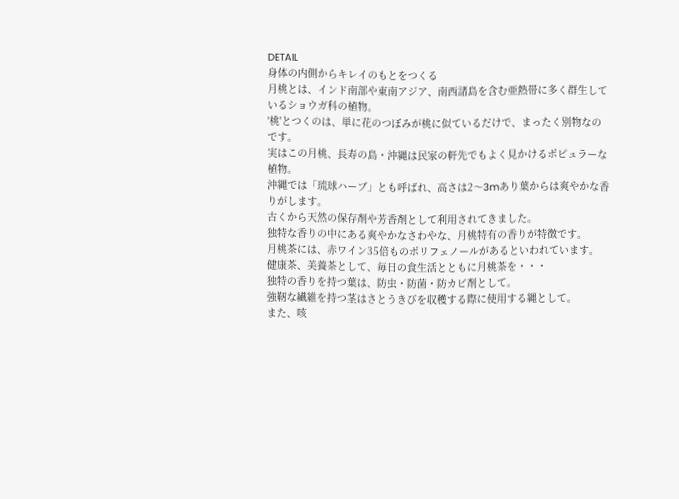DETAIL
身体の内側からキレイのもとをつくる
月桃とは、インド南部や東南アジア、南西諸島を含む亜熱帯に多く群生しているショウガ科の植物。
'桃'とつくのは、単に花のつぼみが桃に似ているだけで、まったく別物なのです。
実はこの月桃、長寿の島・沖縄は民家の軒先でもよく見かけるポピュラーな植物。
沖縄では「琉球ハーブ」とも呼ばれ、高さは2〜3mあり葉からは爽やかな香りがします。
古くから天然の保存剤や芳香剤として利用されてきました。
独特な香りの中にある爽やかなさわやな、月桃特有の香りが特徴です。
月桃茶には、赤ワイン35倍ものポリフェノールがあるといわれています。
健康茶、美養茶として、毎日の食生活とともに月桃茶を・・・
独特の香りを持つ葉は、防虫・防菌・防カビ剤として。
強靭な繊維を持つ茎はさとうきびを収穫する際に使用する縄として。
また、咳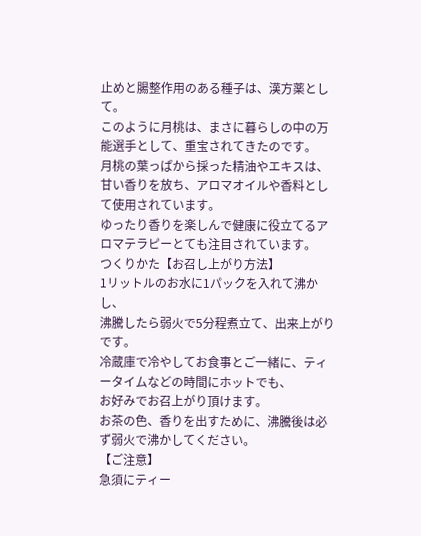止めと腸整作用のある種子は、漢方薬として。
このように月桃は、まさに暮らしの中の万能選手として、重宝されてきたのです。
月桃の葉っぱから採った精油やエキスは、甘い香りを放ち、アロマオイルや香料として使用されています。
ゆったり香りを楽しんで健康に役立てるアロマテラピーとても注目されています。
つくりかた【お召し上がり方法】
1リットルのお水に1パックを入れて沸かし、
沸騰したら弱火で5分程煮立て、出来上がりです。
冷蔵庫で冷やしてお食事とご一緒に、ティータイムなどの時間にホットでも、
お好みでお召上がり頂けます。
お茶の色、香りを出すために、沸騰後は必ず弱火で沸かしてください。
【ご注意】
急須にティー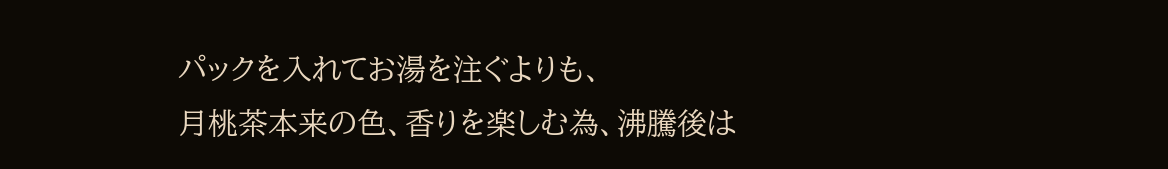パックを入れてお湯を注ぐよりも、
月桃茶本来の色、香りを楽しむ為、沸騰後は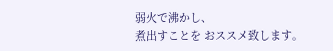弱火で沸かし、
煮出すことを おススメ致します。